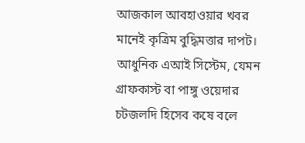আজকাল আবহাওয়ার খবর মানেই কৃত্রিম বুদ্ধিমত্তার দাপট। আধুনিক এআই সিস্টেম, যেমন গ্রাফকাস্ট বা পাঙ্গু ওয়েদার চটজলদি হিসেব কষে বলে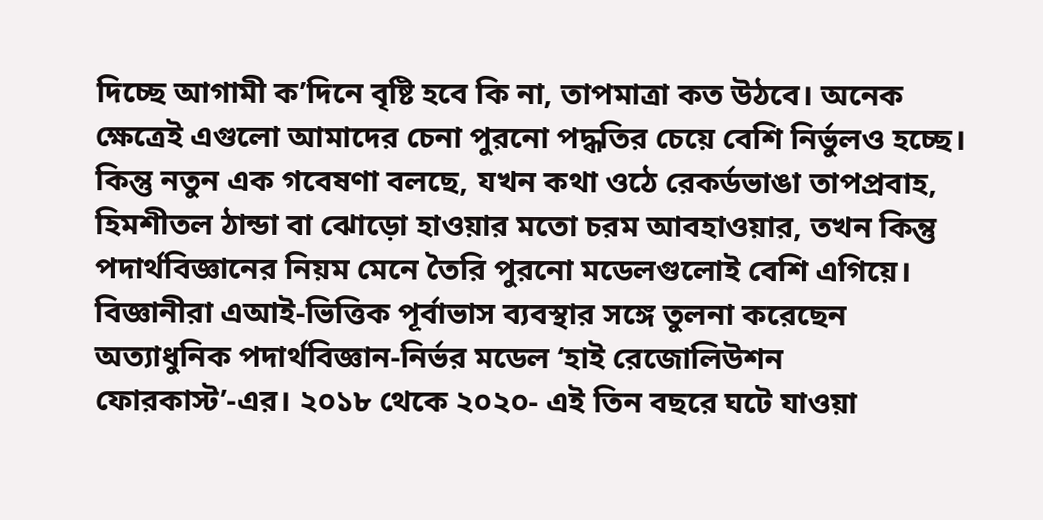দিচ্ছে আগামী ক’দিনে বৃষ্টি হবে কি না, তাপমাত্রা কত উঠবে। অনেক ক্ষেত্রেই এগুলো আমাদের চেনা পুরনো পদ্ধতির চেয়ে বেশি নির্ভুলও হচ্ছে। কিন্তু নতুন এক গবেষণা বলছে, যখন কথা ওঠে রেকর্ডভাঙা তাপপ্রবাহ, হিমশীতল ঠান্ডা বা ঝোড়ো হাওয়ার মতো চরম আবহাওয়ার, তখন কিন্তু পদার্থবিজ্ঞানের নিয়ম মেনে তৈরি পুরনো মডেলগুলোই বেশি এগিয়ে। বিজ্ঞানীরা এআই-ভিত্তিক পূর্বাভাস ব্যবস্থার সঙ্গে তুলনা করেছেন অত্যাধুনিক পদার্থবিজ্ঞান-নির্ভর মডেল ‘হাই রেজোলিউশন ফোরকাস্ট’-এর। ২০১৮ থেকে ২০২০- এই তিন বছরে ঘটে যাওয়া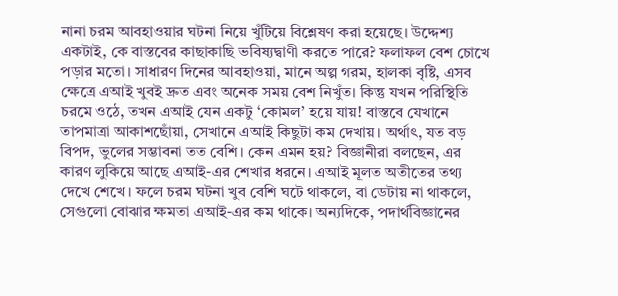নানা চরম আবহাওয়ার ঘটনা নিয়ে খুঁটিয়ে বিশ্লেষণ করা হয়েছে। উদ্দেশ্য একটাই, কে বাস্তবের কাছাকাছি ভবিষ্যদ্বাণী করতে পারে? ফলাফল বেশ চোখে পড়ার মতো। সাধারণ দিনের আবহাওয়া, মানে অল্প গরম, হালকা বৃষ্টি, এসব ক্ষেত্রে এআই খুবই দ্রুত এবং অনেক সময় বেশ নিখুঁত। কিন্তু যখন পরিস্থিতি চরমে ওঠে, তখন এআই যেন একটু ‘কোমল’ হয়ে যায়! বাস্তবে যেখানে তাপমাত্রা আকাশছোঁয়া, সেখানে এআই কিছুটা কম দেখায়। অর্থাৎ, যত বড় বিপদ, ভুলের সম্ভাবনা তত বেশি। কেন এমন হয়? বিজ্ঞানীরা বলছেন, এর কারণ লুকিয়ে আছে এআই-এর শেখার ধরনে। এআই মূলত অতীতের তথ্য দেখে শেখে। ফলে চরম ঘটনা খুব বেশি ঘটে থাকলে, বা ডেটায় না থাকলে, সেগুলো বোঝার ক্ষমতা এআই-এর কম থাকে। অন্যদিকে, পদার্থবিজ্ঞানের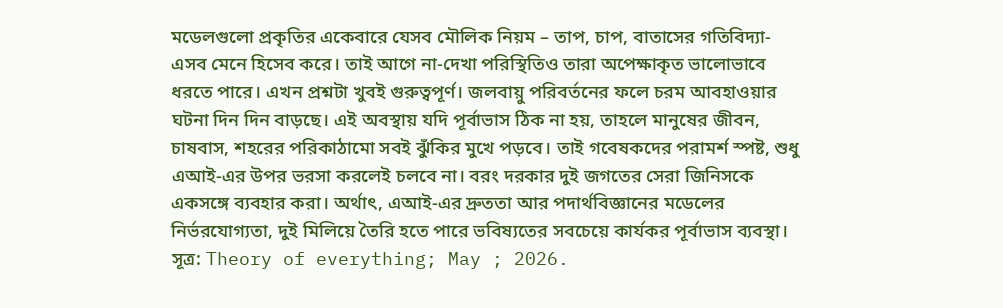মডেলগুলো প্রকৃতির একেবারে যেসব মৌলিক নিয়ম – তাপ, চাপ, বাতাসের গতিবিদ্যা- এসব মেনে হিসেব করে। তাই আগে না-দেখা পরিস্থিতিও তারা অপেক্ষাকৃত ভালোভাবে ধরতে পারে। এখন প্রশ্নটা খুবই গুরুত্বপূর্ণ। জলবায়ু পরিবর্তনের ফলে চরম আবহাওয়ার ঘটনা দিন দিন বাড়ছে। এই অবস্থায় যদি পূর্বাভাস ঠিক না হয়, তাহলে মানুষের জীবন, চাষবাস, শহরের পরিকাঠামো সবই ঝুঁকির মুখে পড়বে। তাই গবেষকদের পরামর্শ স্পষ্ট, শুধু এআই-এর উপর ভরসা করলেই চলবে না। বরং দরকার দুই জগতের সেরা জিনিসকে একসঙ্গে ব্যবহার করা। অর্থাৎ, এআই-এর দ্রুততা আর পদার্থবিজ্ঞানের মডেলের নির্ভরযোগ্যতা, দুই মিলিয়ে তৈরি হতে পারে ভবিষ্যতের সবচেয়ে কার্যকর পূর্বাভাস ব্যবস্থা।
সূত্র: Theory of everything; May ; 2026.